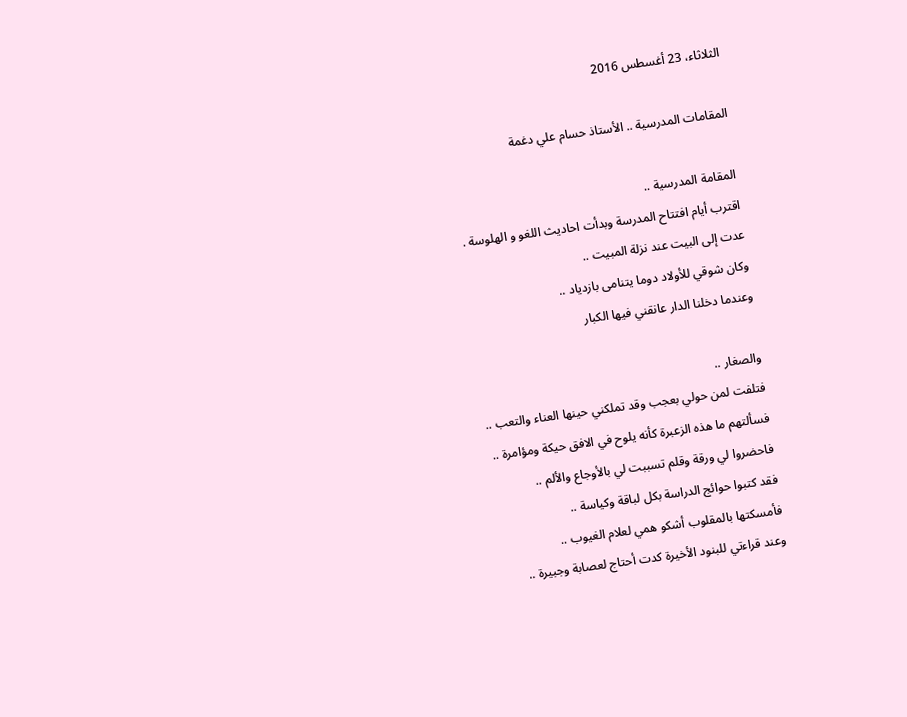الثلاثاء، 23 أغسطس 2016

المقامات المدرسية .. الأستاذ حسام علي دغمة

المقامة المدرسية ..
اقترب أيام افتتاح المدرسة وبدأت احاديث اللغو و الهلوسة .
عدت إلى البيت عند نزلة المبيت ..
وكان شوقي للأولاد دوما يتنامى بازدياد ..
وعندما دخلنا الدار عانقني فيها الكبار

والصغار ..
فتلفت لمن حولي بعجب وقد تملكني حينها العناء والتعب ..
فسألتهم ما هذه الزعبرة كأنه يلوح في الافق حيكة ومؤامرة ..
فاحضروا لي ورقة وقلم تسببت لي بالأوجاع والألم ..
فقد كتبوا حوائج الدراسة بكل لباقة وكياسة ..
فأمسكتها بالمقلوب أشكو همي لعلام الغيوب ..
وعند قراءتي للبنود الأخيرة كدت أحتاج لعصابة وجبيرة ..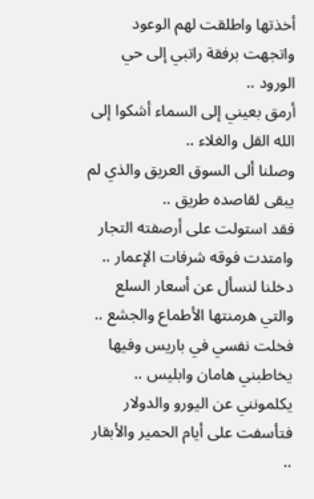أخذتها واطلقت لهم الوعود واتجهت برفقة راتبي إلى حي الورود ..
أرمق بعيني إلى السماء أشكوا إلى الله القل والغلاء ..
وصلنا ألى السوق العريق والذي لم يبقى لقاصده طريق ..
فقد استولت على أرصفته التجار وامتدت فوقه شرفات الإعمار ..
دخلنا لنسأل عن أسعار السلع والتي هرمنتها الأطماع والجشع ..
فخلت نفسي في باريس وفيها يخاطبني هامان وابليس ..
يكلمونني عن اليورو والدولار فتأسفت على أيام الحمير والأبقار ..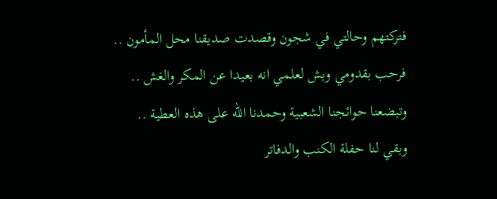فتركتهم وحالتي في شجون وقصدت صديقنا محل المأمون ..
فرحب بقدومي وبش لعلمي انه بعيدا عن المكر والغش ..
وتبضعنا حوائجنا الشعبية وحمدنا الله على هذه العطية ..
وبقي لنا حفلة الكنب والدفاتر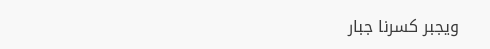ويجبر كسرنا جبار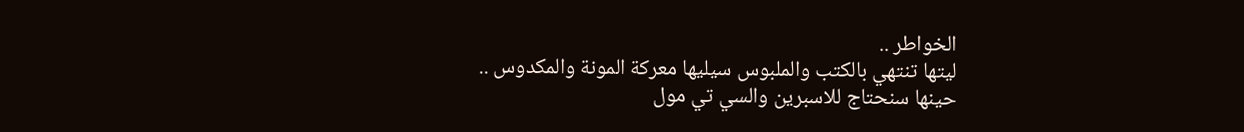الخواطر ..
ليتها تنتهي بالكتب والملبوس سيليها معركة المونة والمكدوس ..
حينها سنحتاج للاسبرين والسي تي مول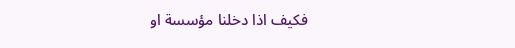فكيف اذا دخلنا مؤسسة او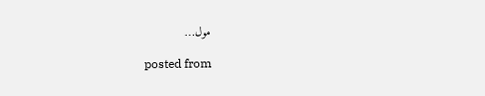مول…

posted from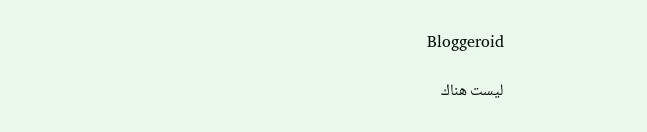Bloggeroid

ليست هناك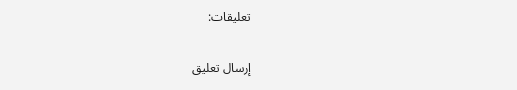تعليقات:

إرسال تعليق